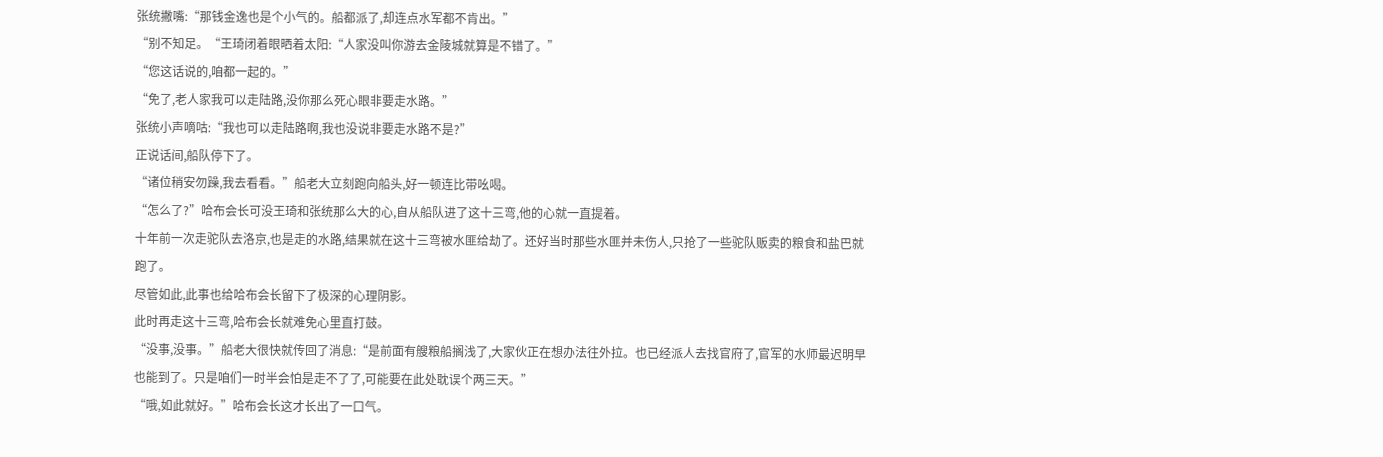张统撇嘴:“那钱金逸也是个小气的。船都派了,却连点水军都不肯出。”
“别不知足。“王琦闭着眼晒着太阳:“人家没叫你游去金陵城就算是不错了。”
“您这话说的,咱都一起的。”
“免了,老人家我可以走陆路,没你那么死心眼非要走水路。”
张统小声嘀咕:“我也可以走陆路啊,我也没说非要走水路不是?”
正说话间,船队停下了。
“诸位稍安勿躁,我去看看。”船老大立刻跑向船头,好一顿连比带吆喝。
“怎么了?”哈布会长可没王琦和张统那么大的心,自从船队进了这十三弯,他的心就一直提着。
十年前一次走驼队去洛京,也是走的水路,结果就在这十三弯被水匪给劫了。还好当时那些水匪并未伤人,只抢了一些驼队贩卖的粮食和盐巴就跑了。
尽管如此,此事也给哈布会长留下了极深的心理阴影。
此时再走这十三弯,哈布会长就难免心里直打鼓。
“没事,没事。”船老大很快就传回了消息:“是前面有艘粮船搁浅了,大家伙正在想办法往外拉。也已经派人去找官府了,官军的水师最迟明早也能到了。只是咱们一时半会怕是走不了了,可能要在此处耽误个两三天。”
“哦,如此就好。”哈布会长这才长出了一口气。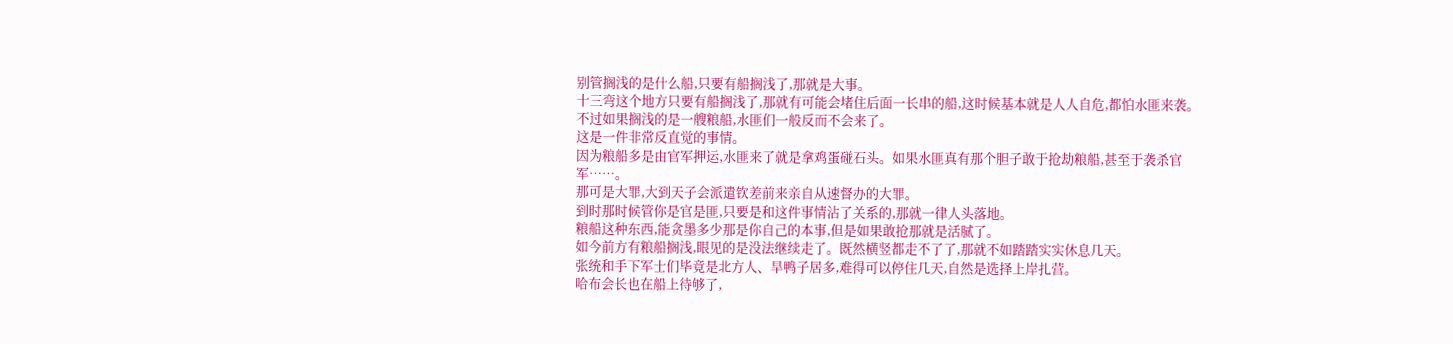别管搁浅的是什么船,只要有船搁浅了,那就是大事。
十三弯这个地方只要有船搁浅了,那就有可能会堵住后面一长串的船,这时候基本就是人人自危,都怕水匪来袭。
不过如果搁浅的是一艘粮船,水匪们一般反而不会来了。
这是一件非常反直觉的事情。
因为粮船多是由官军押运,水匪来了就是拿鸡蛋碰石头。如果水匪真有那个胆子敢于抢劫粮船,甚至于袭杀官军……。
那可是大罪,大到天子会派遣钦差前来亲自从速督办的大罪。
到时那时候管你是官是匪,只要是和这件事情沾了关系的,那就一律人头落地。
粮船这种东西,能贪墨多少那是你自己的本事,但是如果敢抢那就是活腻了。
如今前方有粮船搁浅,眼见的是没法继续走了。既然横竖都走不了了,那就不如踏踏实实休息几天。
张统和手下军士们毕竟是北方人、旱鸭子居多,难得可以停住几天,自然是选择上岸扎营。
哈布会长也在船上待够了,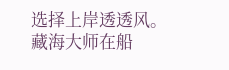选择上岸透透风。
藏海大师在船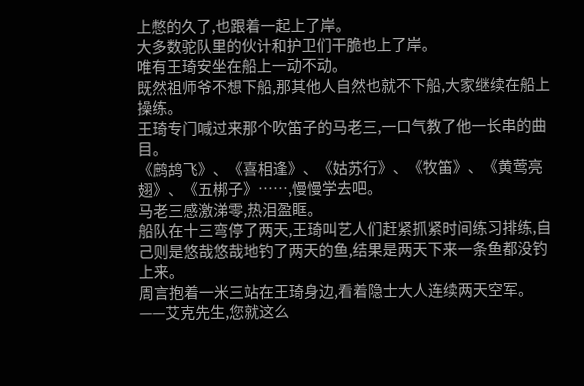上憋的久了,也跟着一起上了岸。
大多数驼队里的伙计和护卫们干脆也上了岸。
唯有王琦安坐在船上一动不动。
既然祖师爷不想下船,那其他人自然也就不下船,大家继续在船上操练。
王琦专门喊过来那个吹笛子的马老三,一口气教了他一长串的曲目。
《鹧鸪飞》、《喜相逢》、《姑苏行》、《牧笛》、《黄莺亮翅》、《五梆子》……,慢慢学去吧。
马老三感激涕零,热泪盈眶。
船队在十三弯停了两天,王琦叫艺人们赶紧抓紧时间练习排练,自己则是悠哉悠哉地钓了两天的鱼,结果是两天下来一条鱼都没钓上来。
周言抱着一米三站在王琦身边,看着隐士大人连续两天空军。
——艾克先生,您就这么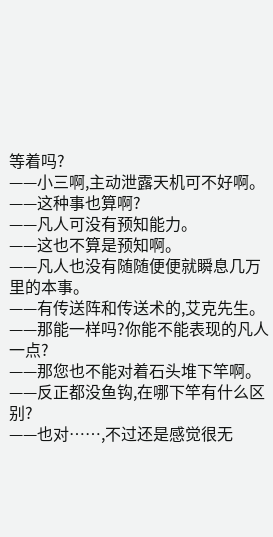等着吗?
——小三啊,主动泄露天机可不好啊。
——这种事也算啊?
——凡人可没有预知能力。
——这也不算是预知啊。
——凡人也没有随随便便就瞬息几万里的本事。
——有传送阵和传送术的,艾克先生。
——那能一样吗?你能不能表现的凡人一点?
——那您也不能对着石头堆下竿啊。
——反正都没鱼钩,在哪下竿有什么区别?
——也对……,不过还是感觉很无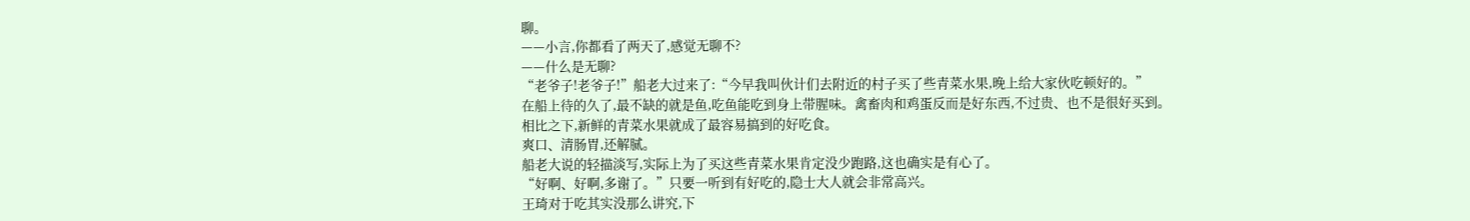聊。
——小言,你都看了两天了,感觉无聊不?
——什么是无聊?
“老爷子!老爷子!”船老大过来了:“今早我叫伙计们去附近的村子买了些青菜水果,晚上给大家伙吃顿好的。”
在船上待的久了,最不缺的就是鱼,吃鱼能吃到身上带腥味。禽畜肉和鸡蛋反而是好东西,不过贵、也不是很好买到。
相比之下,新鲜的青菜水果就成了最容易搞到的好吃食。
爽口、清肠胃,还解腻。
船老大说的轻描淡写,实际上为了买这些青菜水果肯定没少跑路,这也确实是有心了。
“好啊、好啊,多谢了。”只要一听到有好吃的,隐士大人就会非常高兴。
王琦对于吃其实没那么讲究,下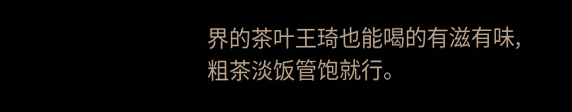界的茶叶王琦也能喝的有滋有味,粗茶淡饭管饱就行。